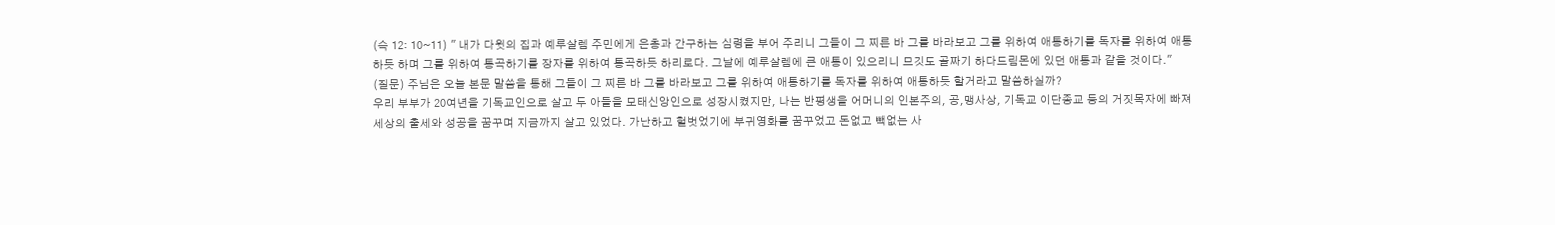(슥 12: 10~11) " 내가 다윗의 집과 예루살렘 주민에게 은총과 간구하는 심령을 부어 주리니 그들이 그 찌른 바 그를 바라보고 그를 위하여 애통하기를 독자를 위하여 애통하듯 하며 그를 위하여 통곡하기를 장자를 위하여 통곡하듯 하리로다. 그날에 예루살렘에 큰 애통이 있으리니 므깃도 골짜기 하다드림몬에 있던 애통과 같을 것이다."
(질문) 주님은 오늘 본문 말씀을 통해 그들이 그 찌른 바 그를 바라보고 그를 위하여 애통하기를 독자를 위하여 애통하듯 할거라고 말씀하실까?
우리 부부가 20여년을 기독교인으로 살고 두 아들을 모태신앙인으로 성장시켰지만, 나는 반평생을 어머니의 인본주의, 공,맹사상, 기독교 이단종교 등의 거짓목자에 빠져 세상의 출세와 성공을 꿈꾸며 지금까지 살고 있었다. 가난하고 헐벗었기에 부귀영화를 꿈꾸었고 돈없고 빽없는 사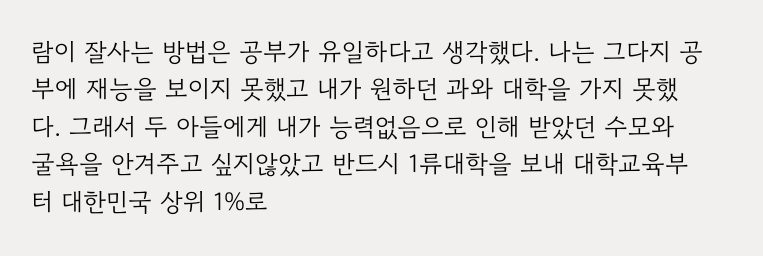람이 잘사는 방법은 공부가 유일하다고 생각했다. 나는 그다지 공부에 재능을 보이지 못했고 내가 원하던 과와 대학을 가지 못했다. 그래서 두 아들에게 내가 능력없음으로 인해 받았던 수모와 굴욕을 안겨주고 싶지않았고 반드시 1류대학을 보내 대학교육부터 대한민국 상위 1%로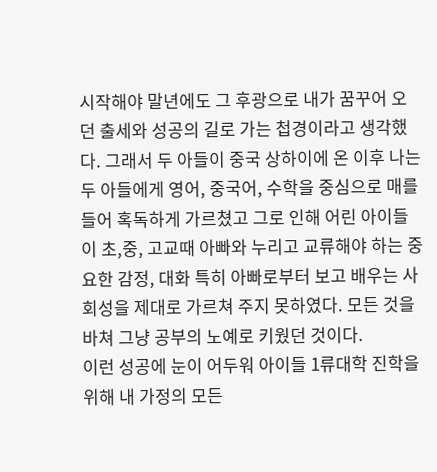시작해야 말년에도 그 후광으로 내가 꿈꾸어 오던 출세와 성공의 길로 가는 첩경이라고 생각했다. 그래서 두 아들이 중국 상하이에 온 이후 나는 두 아들에게 영어, 중국어, 수학을 중심으로 매를 들어 혹독하게 가르쳤고 그로 인해 어린 아이들이 초,중, 고교때 아빠와 누리고 교류해야 하는 중요한 감정, 대화 특히 아빠로부터 보고 배우는 사회성을 제대로 가르쳐 주지 못하였다. 모든 것을 바쳐 그냥 공부의 노예로 키웠던 것이다.
이런 성공에 눈이 어두워 아이들 1류대학 진학을 위해 내 가정의 모든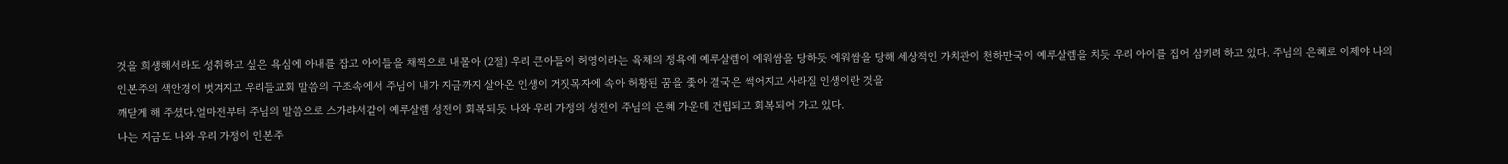것을 희생해서라도 성취하고 싶은 욕심에 아내를 잡고 아이들을 채찍으로 내몰아 (2절) 우리 큰아들이 허영이라는 육체의 정욕에 예루살렘이 에워쌈을 당하듯 에워쌈을 당해 세상적인 가치관이 천하만국이 예루살렘을 치듯 우리 아이를 집어 삼키려 하고 있다. 주님의 은혜로 이제야 나의 인본주의 색안경이 벗겨지고 우리들교회 말씀의 구조속에서 주님이 내가 지금까지 살아온 인생이 거짓목자에 속아 허황된 꿈을 좇아 결국은 썩어지고 사라질 인생이란 것을
깨닫게 해 주셨다.얼마전부터 주님의 말씀으로 스가랴서같이 예루살렘 성전이 회복되듯 나와 우리 가정의 성전이 주님의 은혜 가운데 건립되고 회복되어 가고 있다.
나는 지금도 나와 우리 가정이 인본주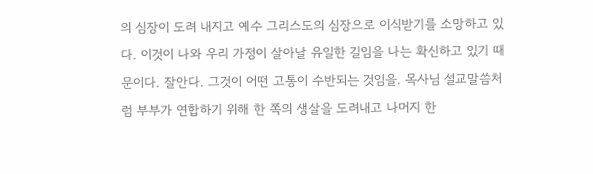의 심장이 도려 내지고 예수 그리스도의 심장으로 이식받기를 소망하고 있다. 이것이 나와 우리 가정이 살아날 유일한 길임을 나는 확신하고 있기 때문이다. 잘안다. 그것이 어떤 고통이 수반되는 것임을. 목사님 설교말씀처럼 부부가 연합하기 위해 한 쪽의 생살을 도려내고 나머지 한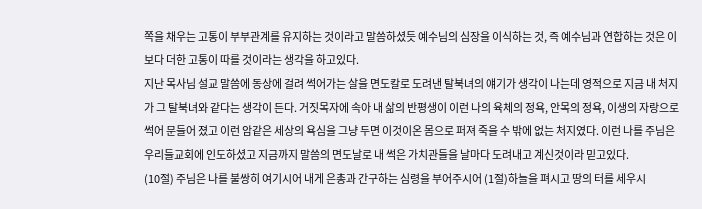쪽을 채우는 고통이 부부관계를 유지하는 것이라고 말씀하셨듯 예수님의 심장을 이식하는 것, 즉 예수님과 연합하는 것은 이 보다 더한 고통이 따를 것이라는 생각을 하고있다.
지난 목사님 설교 말씀에 동상에 걸려 썩어가는 살을 면도칼로 도려낸 탈북녀의 얘기가 생각이 나는데 영적으로 지금 내 처지가 그 탈북녀와 같다는 생각이 든다. 거짓목자에 속아 내 삶의 반평생이 이런 나의 육체의 정욕, 안목의 정욕, 이생의 자랑으로 썩어 문들어 졌고 이런 암같은 세상의 욕심을 그냥 두면 이것이온 몸으로 퍼져 죽을 수 밖에 없는 처지였다. 이런 나를 주님은 우리들교회에 인도하셨고 지금까지 말씀의 면도날로 내 썩은 가치관들을 날마다 도려내고 계신것이라 믿고있다.
(10절) 주님은 나를 불쌍히 여기시어 내게 은총과 간구하는 심령을 부어주시어 (1절)하늘을 펴시고 땅의 터를 세우시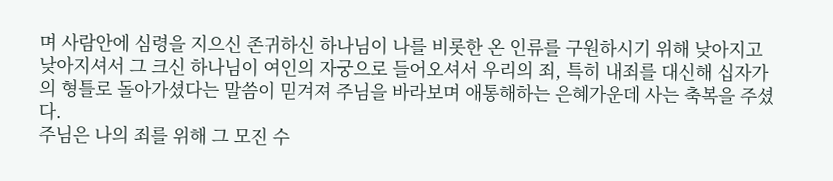며 사람안에 심령을 지으신 존귀하신 하나님이 나를 비롯한 온 인류를 구원하시기 위해 낮아지고 낮아지셔서 그 크신 하나님이 여인의 자궁으로 들어오셔서 우리의 죄, 특히 내죄를 대신해 십자가의 형틀로 돌아가셨다는 말씀이 믿겨져 주님을 바라보며 애통해하는 은혜가운데 사는 축복을 주셨다.
주님은 나의 죄를 위해 그 모진 수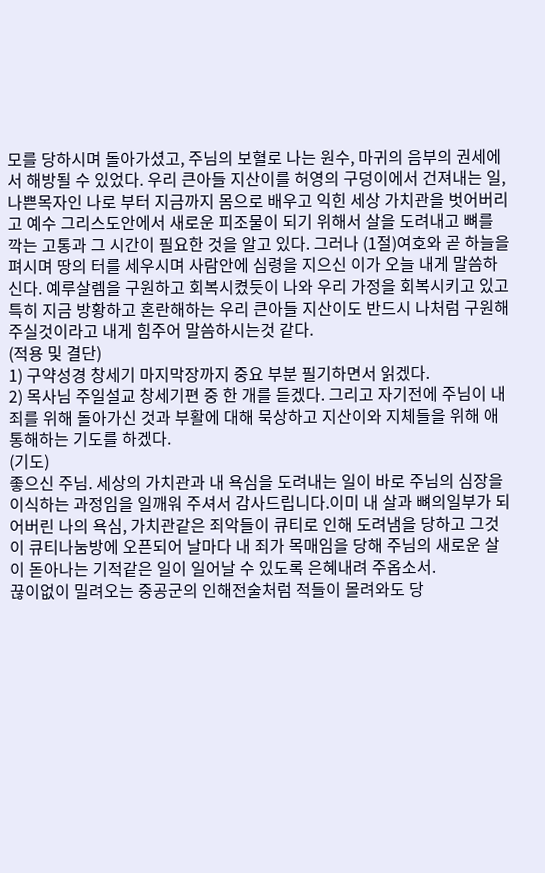모를 당하시며 돌아가셨고, 주님의 보혈로 나는 원수, 마귀의 음부의 권세에서 해방될 수 있었다. 우리 큰아들 지산이를 허영의 구덩이에서 건져내는 일, 나쁜목자인 나로 부터 지금까지 몸으로 배우고 익힌 세상 가치관을 벗어버리고 예수 그리스도안에서 새로운 피조물이 되기 위해서 살을 도려내고 뼈를 깍는 고통과 그 시간이 필요한 것을 알고 있다. 그러나 (1절)여호와 곧 하늘을 펴시며 땅의 터를 세우시며 사람안에 심령을 지으신 이가 오늘 내게 말씀하신다. 예루살렘을 구원하고 회복시켰듯이 나와 우리 가정을 회복시키고 있고 특히 지금 방황하고 혼란해하는 우리 큰아들 지산이도 반드시 나처럼 구원해 주실것이라고 내게 힘주어 말씀하시는것 같다.
(적용 및 결단)
1) 구약성경 창세기 마지막장까지 중요 부분 필기하면서 읽겠다.
2) 목사님 주일설교 창세기편 중 한 개를 듣겠다. 그리고 자기전에 주님이 내 죄를 위해 돌아가신 것과 부활에 대해 묵상하고 지산이와 지체들을 위해 애통해하는 기도를 하겠다.
(기도)
좋으신 주님. 세상의 가치관과 내 욕심을 도려내는 일이 바로 주님의 심장을 이식하는 과정임을 일깨워 주셔서 감사드립니다.이미 내 살과 뼈의일부가 되어버린 나의 욕심, 가치관같은 죄악들이 큐티로 인해 도려냄을 당하고 그것이 큐티나눔방에 오픈되어 날마다 내 죄가 목매임을 당해 주님의 새로운 살이 돋아나는 기적같은 일이 일어날 수 있도록 은혜내려 주옵소서.
끊이없이 밀려오는 중공군의 인해전술처럼 적들이 몰려와도 당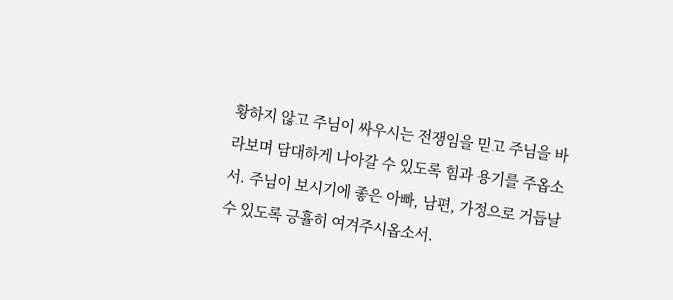황하지 않고 주님이 싸우시는 전쟁임을 믿고 주님을 바라보며 담대하게 나아갈 수 있도록 힘과 용기를 주옵소서. 주님이 보시기에 좋은 아빠, 남편, 가정으로 거듭날 수 있도록 긍휼히 여겨주시옵소서.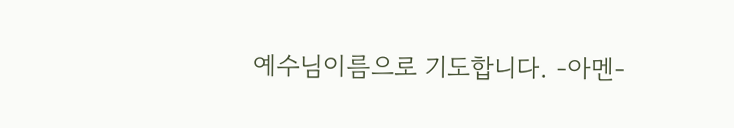예수님이름으로 기도합니다. -아멘-